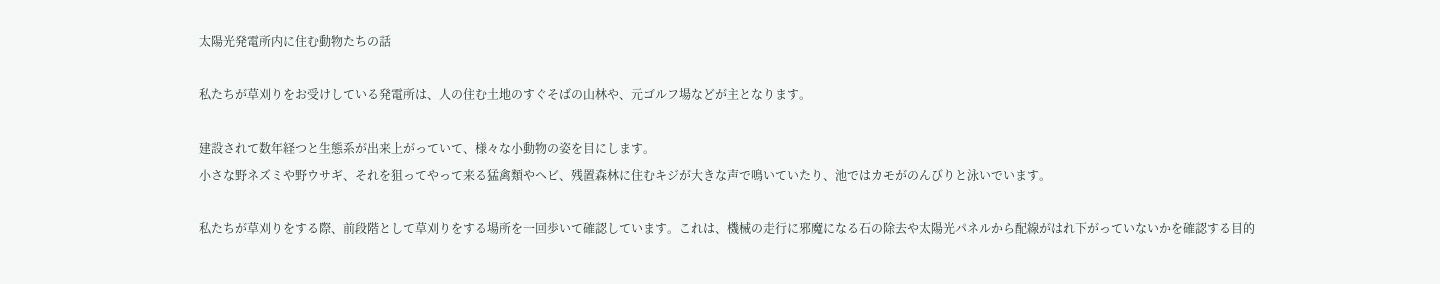太陽光発電所内に住む動物たちの話

私たちが草刈りをお受けしている発電所は、人の住む土地のすぐそばの山林や、元ゴルフ場などが主となります。

建設されて数年経つと生態系が出来上がっていて、様々な小動物の姿を目にします。
小さな野ネズミや野ウサギ、それを狙ってやって来る猛禽類やヘビ、残置森林に住むキジが大きな声で鳴いていたり、池ではカモがのんびりと泳いでいます。

私たちが草刈りをする際、前段階として草刈りをする場所を一回歩いて確認しています。これは、機械の走行に邪魔になる石の除去や太陽光パネルから配線がはれ下がっていないかを確認する目的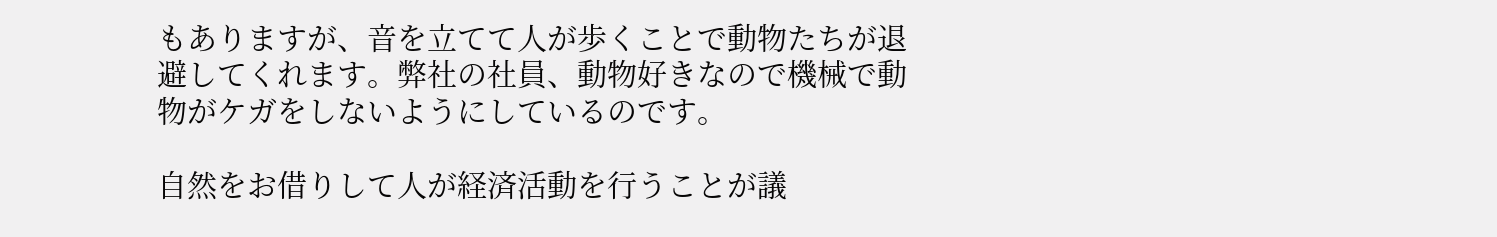もありますが、音を立てて人が歩くことで動物たちが退避してくれます。弊社の社員、動物好きなので機械で動物がケガをしないようにしているのです。

自然をお借りして人が経済活動を行うことが議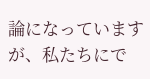論になっていますが、私たちにで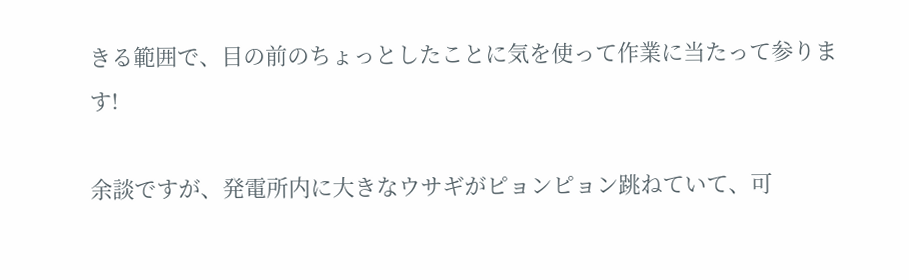きる範囲で、目の前のちょっとしたことに気を使って作業に当たって参ります!

余談ですが、発電所内に大きなウサギがピョンピョン跳ねていて、可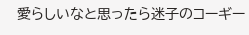愛らしいなと思ったら迷子のコーギー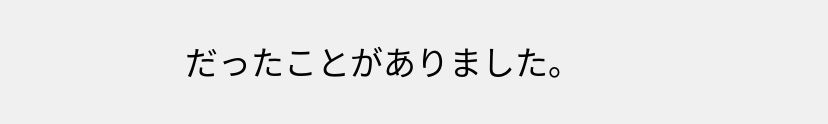だったことがありました。